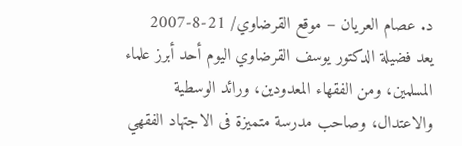د. عصام العريان – موقع القرضاوي/ 21-8-2007
يعد فضيلة الدكتور يوسف القرضاوي اليوم أحد أبرز علماء المسلمين، ومن الفقهاء المعدودين، ورائد الوسطية والاعتدال، وصاحب مدرسة متميزة فى الاجتهاد الفقهي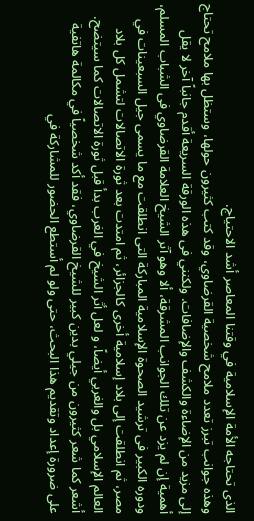الذى تحتاجه الأمة الإسلامية في وقتنا المعاصر أشد الاحتياج.
وهذه جوانب تبرز تعدد ملامح شخصية القرضاوي، وقد كتب كثيرون حولها، وستظل بها ملامح تحتاج إلى مزيد من الإضاءة والكشف والإضافات. ولكنني فى هذه الورقة السريعة أقدم جانباً آخر لا يقل أهمية إن لم يزد عن تلك الجوانب المشرقة، ألا وهو آثر الشيخ العلامة القرضاوي فى الشباب المسلم، ودوره الكبير فى ترشيد الصحوة الإسلامية المباركة التى انطلقت مع ما يسمى جيل السبعينات في مصر، ثم انطلقت إلى بلاد إسلامية أخرى كالجزائر، ثم امتدت بعد ثورة الاتصالات لتشمل كل بلاد العالم الإسلامي بل والغربي أيضاً، و لعل أثر الشيخ في الغرب بدأ قبل ثورة الاتصالات كما سيتضح.
أشعر كما شعر كثيرون من جيلي بدين كبير للشيخ القرضاوي، فقد أكد شخصياً في مكالمة هاتفية على ضرورة إعداد وتقديم هذا البحث، حتى ولو لم أستطع الحضور للمشاركة في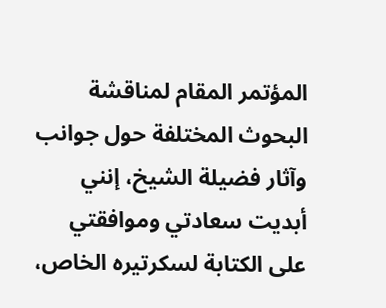المؤتمر المقام لمناقشة البحوث المختلفة حول جوانب وآثار فضيلة الشيخ، إنني أبديت سعادتي وموافقتي على الكتابة لسكرتيره الخاص،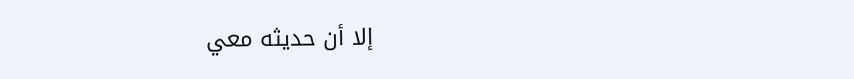إلا أن حديثه معي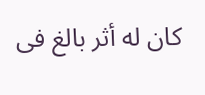كان له أثر بالغ فى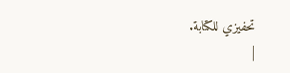تحفيزي للكتابة.
|